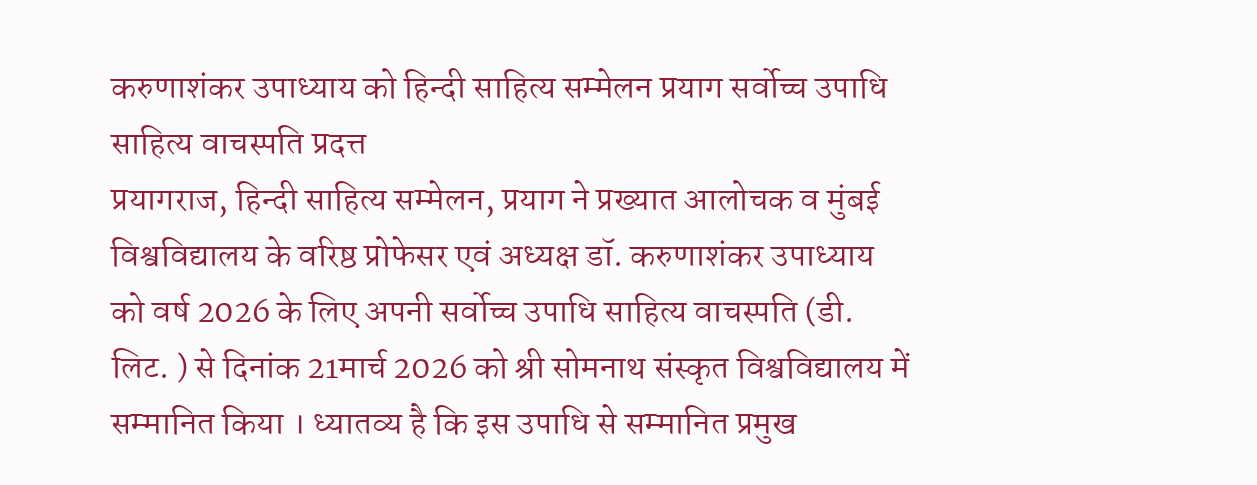करुणाशंकर उपाध्याय को हिन्दी साहित्य सम्मेलन प्रयाग सर्वोच्च उपाधि साहित्य वाचस्पति प्रदत्त
प्रयागराज, हिन्दी साहित्य सम्मेलन, प्रयाग ने प्रख्यात आलोचक व मुंबई विश्वविद्यालय के वरिष्ठ प्रोफेसर एवं अध्यक्ष डॉ. करुणाशंकर उपाध्याय को वर्ष 2026 के लिए अपनी सर्वोच्च उपाधि साहित्य वाचस्पति (डी. लिट. ) से दिनांक 21मार्च 2026 को श्री सोमनाथ संस्कृत विश्वविद्यालय में सम्मानित किया । ध्यातव्य है कि इस उपाधि से सम्मानित प्रमुख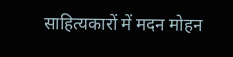साहित्यकारों में मदन मोहन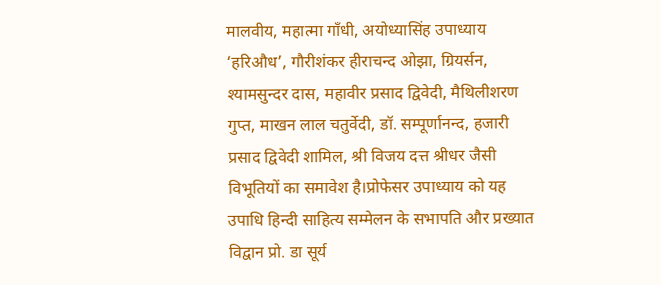मालवीय, महात्मा गाँधी, अयोध्यासिंह उपाध्याय ‘हरिऔध’, गौरीशंकर हीराचन्द ओझा, ग्रियर्सन, श्यामसुन्दर दास, महावीर प्रसाद द्विवेदी, मैथिलीशरण गुप्त, माखन लाल चतुर्वेदी, डॉ. सम्पूर्णानन्द, हजारी प्रसाद द्विवेदी शामिल, श्री विजय दत्त श्रीधर जैसी विभूतियों का समावेश है।प्रोफेसर उपाध्याय को यह उपाधि हिन्दी साहित्य सम्मेलन के सभापति और प्रख्यात विद्वान प्रो. डा सूर्य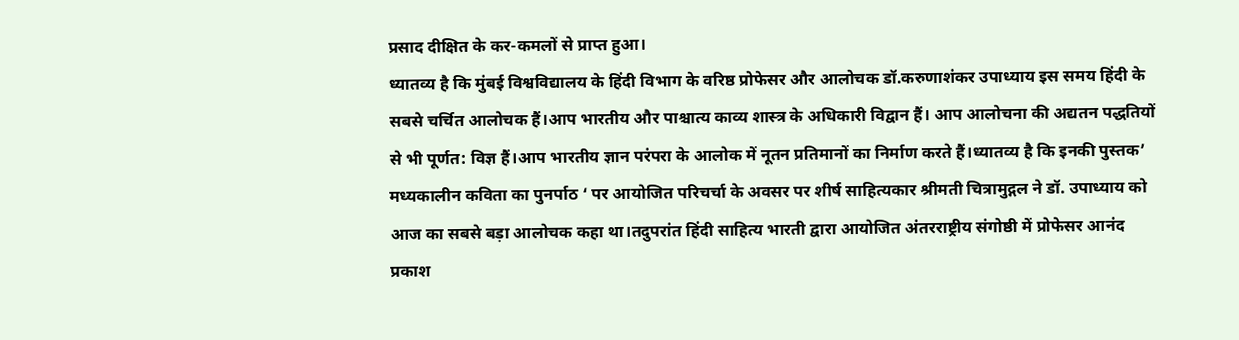प्रसाद दीक्षित के कर-कमलों से प्राप्त हुआ।
ध्यातव्य है कि मुंबई विश्वविद्यालय के हिंदी विभाग के वरिष्ठ प्रोफेसर और आलोचक डॉ.करुणाशंकर उपाध्याय इस समय हिंदी के सबसे चर्चित आलोचक हैं।आप भारतीय और पाश्चात्य काव्य शास्त्र के अधिकारी विद्वान हैं। आप आलोचना की अद्यतन पद्धतियों से भी पूर्णत: विज्ञ हैं।आप भारतीय ज्ञान परंपरा के आलोक में नूतन प्रतिमानों का निर्माण करते हैं।ध्यातव्य है कि इनकी पुस्तक’ मध्यकालीन कविता का पुनर्पाठ ‘ पर आयोजित परिचर्चा के अवसर पर शीर्ष साहित्यकार श्रीमती चित्रामुद्गल ने डॉ. उपाध्याय को आज का सबसे बड़ा आलोचक कहा था।तदुपरांत हिंदी साहित्य भारती द्वारा आयोजित अंतरराष्ट्रीय संगोष्ठी में प्रोफेसर आनंद प्रकाश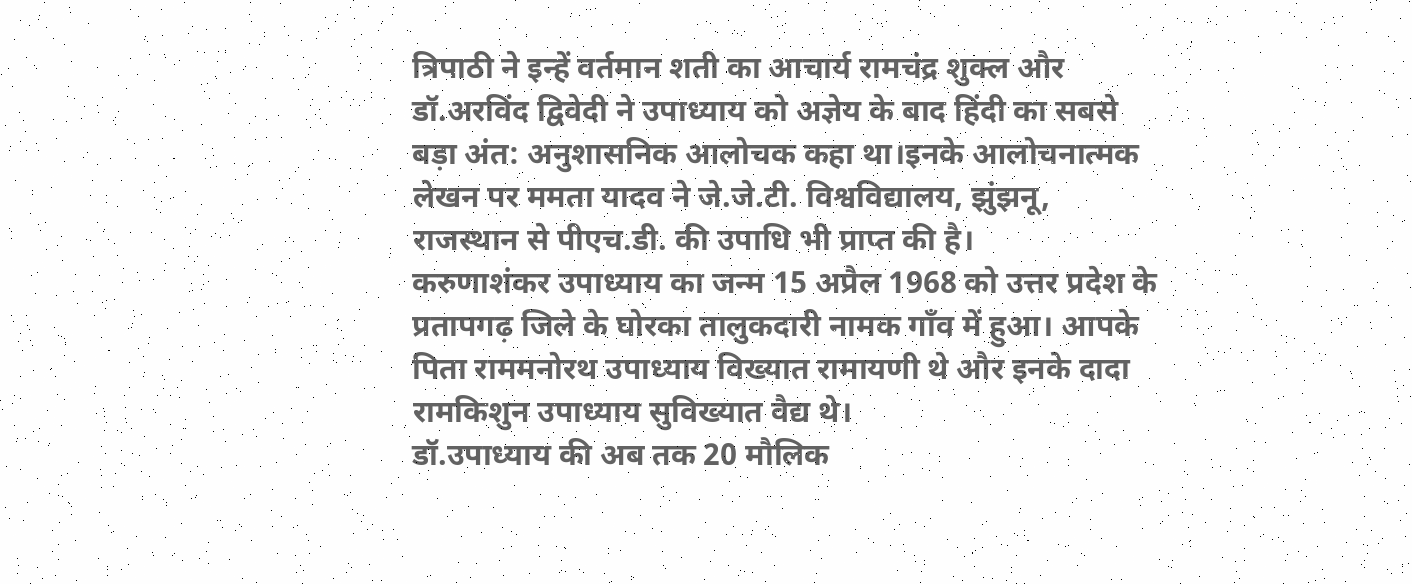त्रिपाठी ने इन्हें वर्तमान शती का आचार्य रामचंद्र शुक्ल और डॉ.अरविंद द्विवेदी ने उपाध्याय को अज्ञेय के बाद हिंदी का सबसे बड़ा अंत: अनुशासनिक आलोचक कहा था।इनके आलोचनात्मक लेखन पर ममता यादव ने जे.जे.टी. विश्वविद्यालय, झुंझनू, राजस्थान से पीएच.डी. की उपाधि भी प्राप्त की है।
करुणाशंकर उपाध्याय का जन्म 15 अप्रैल 1968 को उत्तर प्रदेश के प्रतापगढ़ जिले के घोरका तालुकदारी नामक गाँव में हुआ। आपके पिता राममनोरथ उपाध्याय विख्यात रामायणी थे और इनके दादा रामकिशुन उपाध्याय सुविख्यात वैद्य थे।
डॉ.उपाध्याय की अब तक 20 मौलिक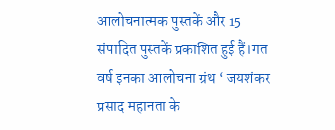आलोचनात्मक पुस्तकें और 15 संपादित पुस्तकें प्रकाशित हुई हैं।गत वर्ष इनका आलोचना ग्रंथ ‘ जयशंकर प्रसाद महानता के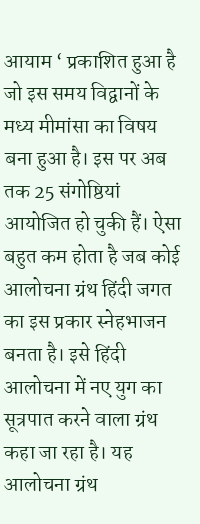आयाम ‘ प्रकाशित हुआ है जो इस समय विद्वानों के मध्य मीमांसा का विषय बना हुआ है। इस पर अब तक 25 संगोष्ठियां आयोजित हो चुकी हैं। ऐसा बहुत कम होता है जब कोई आलोचना ग्रंथ हिंदी जगत का इस प्रकार स्नेहभाजन बनता है। इसे हिंदी आलोचना में नए युग का सूत्रपात करने वाला ग्रंथ कहा जा रहा है। यह आलोचना ग्रंथ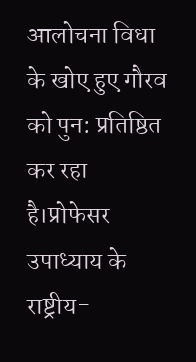आलोचना विधा के खोए हुए गौरव को पुन: प्रतिष्ठित कर रहा है।प्रोफेसर उपाध्याय के राष्ट्रीय-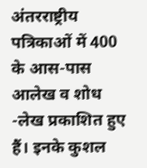अंतरराष्ट्रीय पत्रिकाओं में 400 के आस-पास आलेख व शोध -लेख प्रकाशित हुए हैं। इनके कुशल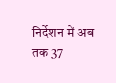निर्देशन में अब तक 37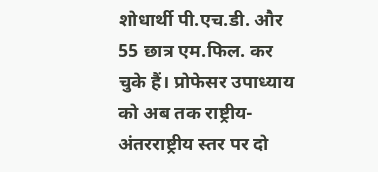शोधार्थी पी.एच.डी. और 55 छात्र एम.फिल. कर चुके हैं। प्रोफेसर उपाध्याय को अब तक राष्ट्रीय- अंतरराष्ट्रीय स्तर पर दो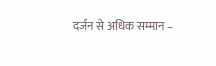दर्जन से अधिक सम्मान –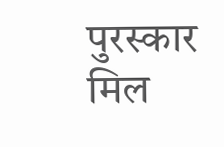पुरस्कार मिल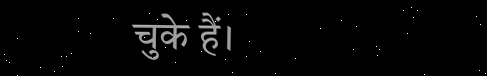चुके हैं।